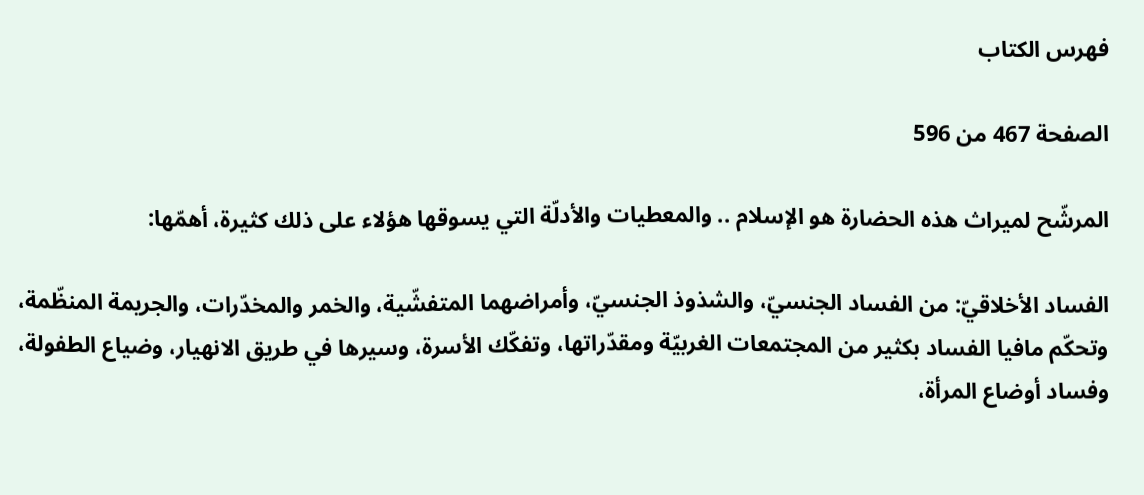فهرس الكتاب

الصفحة 467 من 596

المرشّح لميراث هذه الحضارة هو الإسلام .. والمعطيات والأدلّة التي يسوقها هؤلاء على ذلك كثيرة، أهمّها:

الفساد الأخلاقيّ: من الفساد الجنسيّ، والشذوذ الجنسيّ، وأمراضهما المتفشّية، والخمر والمخدّرات، والجريمة المنظّمة، وتحكّم مافيا الفساد بكثير من المجتمعات الغربيّة ومقدّراتها، وتفكّك الأسرة، وسيرها في طريق الانهيار، وضياع الطفولة، وفساد أوضاع المرأة،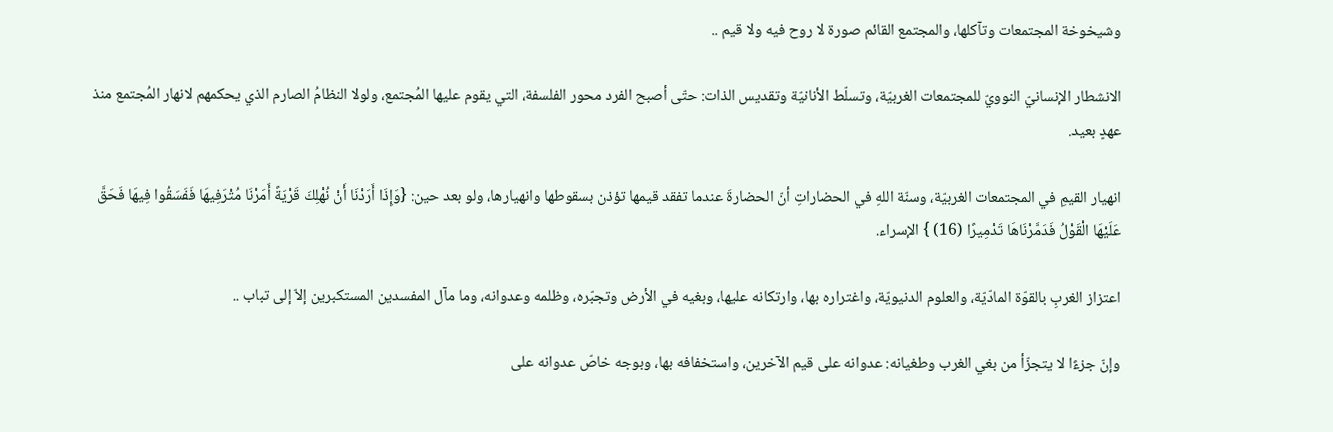وشيخوخة المجتمعات وتآكلها، والمجتمع القائم صورة لا روح فيه ولا قيم ..

الانشطار الإنسانيّ النوويّ للمجتمعات الغربيّة، وتسلّط الأنانيّة وتقديس الذات: حتّى أصبح الفرد محور الفلسفة، التي يقوم عليها المُجتمع، ولولا النظامُ الصارم الذي يحكمهم لانهار المُجتمع منذ عهدٍ بعيد.

انهيار القيمِ في المجتمعات الغربيّة، وسنّة اللهِ في الحضاراتِ أنّ الحضارةَ عندما تفقد قيمها تؤذن بسقوطها وانهيارها، ولو بعد حين: {وَإِذَا أَرَدْنَا أَنْ نُهْلِكَ قَرْيَةً أَمَرْنَا مُتْرَفِيهَا فَفَسَقُوا فِيهَا فَحَقَّ عَلَيْهَا الْقَوْلُ فَدَمَّرْنَاهَا تَدْمِيرًا (16) } الإسراء.

اعتزاز الغربِ بالقوّة المادّيّة، والعلوم الدنيويّة، واغتراره بها، وارتكانه عليها، وبغيه في الأرض وتجبّره، وظلمه وعدوانه، وما مآل المفسدين المستكبرين إلاّ إلى تباب ..

وإنّ جزءًا لا يتجزّأ من بغي الغرب وطغيانه: عدوانه على قيم الآخرين، واستخفافه بها، وبوجه خاصّ عدوانه على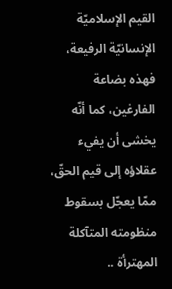القيم الإسلاميّة الإنسانيّة الرفيعة، فهذه بضاعة الفارغين، كما أنّه يخشى أن يفيء عقلاؤه إلى قيم الحقّ، ممّا يعجّل بسقوط منظومته المتآكلة المهترأة ..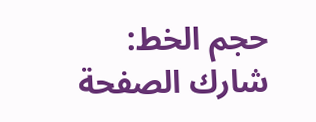حجم الخط:
شارك الصفحة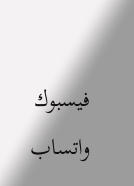فيسبوك واتساب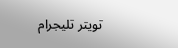تويتر تليجرام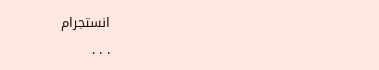انستجرام
. . .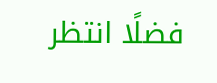فضلًا انتظر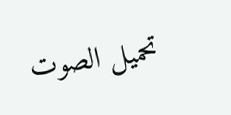تحميل الصوت